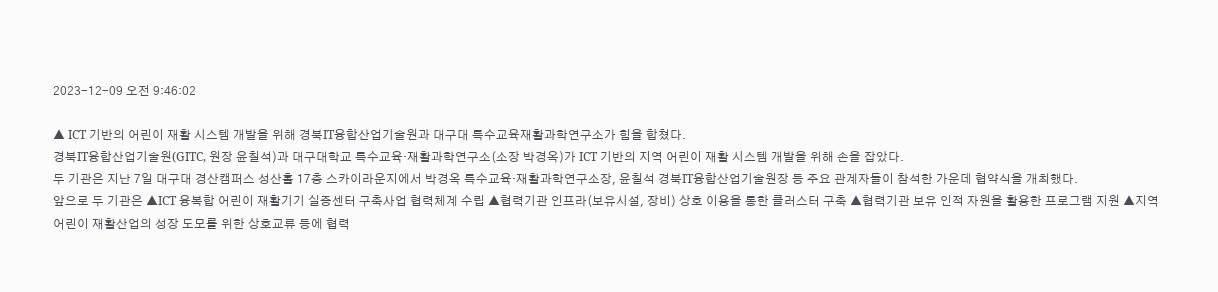2023-12-09 오전 9:46:02

▲ ICT 기반의 어린이 재활 시스템 개발을 위해 경북IT융합산업기술원과 대구대 특수교육재활과학연구소가 힘을 합쳤다.
경북IT융합산업기술원(GITC, 원장 윤칠석)과 대구대학교 특수교육·재활과학연구소(소장 박경옥)가 ICT 기반의 지역 어린이 재활 시스템 개발을 위해 손을 잡았다.
두 기관은 지난 7일 대구대 경산캠퍼스 성산홀 17층 스카이라운지에서 박경옥 특수교육·재활과학연구소장, 윤칠석 경북IT융합산업기술원장 등 주요 관계자들이 참석한 가운데 협약식을 개최했다.
앞으로 두 기관은 ▲ICT 융복합 어린이 재활기기 실증센터 구축사업 협력체계 수립 ▲협력기관 인프라(보유시설, 장비) 상호 이용을 통한 클러스터 구축 ▲협력기관 보유 인적 자원을 활용한 프로그램 지원 ▲지역 어린이 재활산업의 성장 도모를 위한 상호교류 등에 협력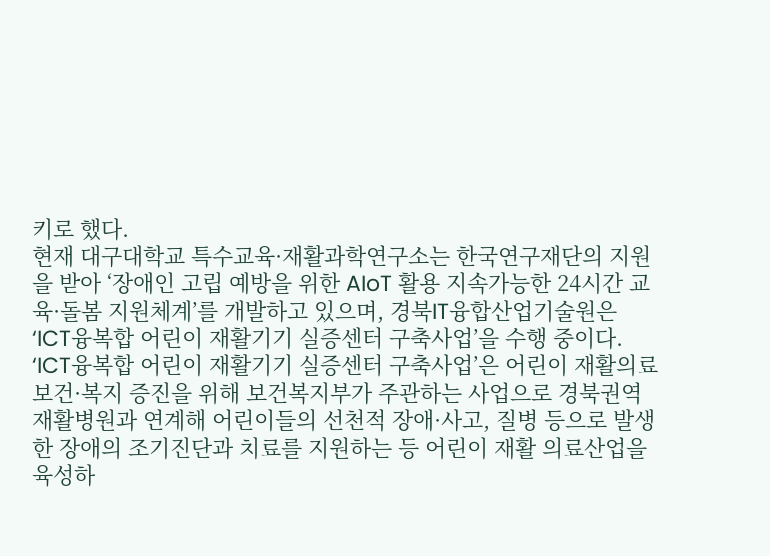키로 했다.
현재 대구대학교 특수교육·재활과학연구소는 한국연구재단의 지원을 받아 ‘장애인 고립 예방을 위한 AIoT 활용 지속가능한 24시간 교육·돌봄 지원체계’를 개발하고 있으며, 경북IT융합산업기술원은 ‘ICT융복합 어린이 재활기기 실증센터 구축사업’을 수행 중이다.
‘ICT융복합 어린이 재활기기 실증센터 구축사업’은 어린이 재활의료 보건·복지 증진을 위해 보건복지부가 주관하는 사업으로 경북권역재활병원과 연계해 어린이들의 선천적 장애·사고, 질병 등으로 발생한 장애의 조기진단과 치료를 지원하는 등 어린이 재활 의료산업을 육성하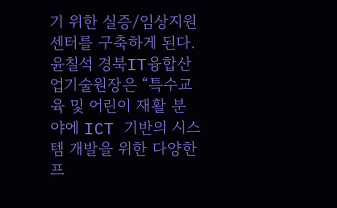기 위한 실증/임상지원센터를 구축하게 된다.
윤칠석 경북IT융합산업기술원장은 “특수교육 및 어린이 재활 분야에 ICT 기반의 시스템 개발을 위한 다양한 프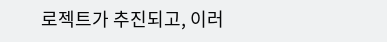로젝트가 추진되고, 이러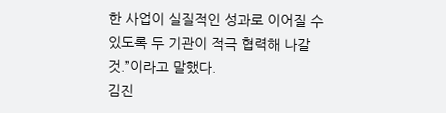한 사업이 실질적인 성과로 이어질 수 있도록 두 기관이 적극 협력해 나갈 것.”이라고 말했다.
김진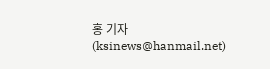홍 기자 (ksinews@hanmail.net)